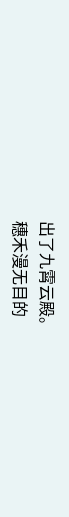出了九霄云殿。
穗禾漫无目的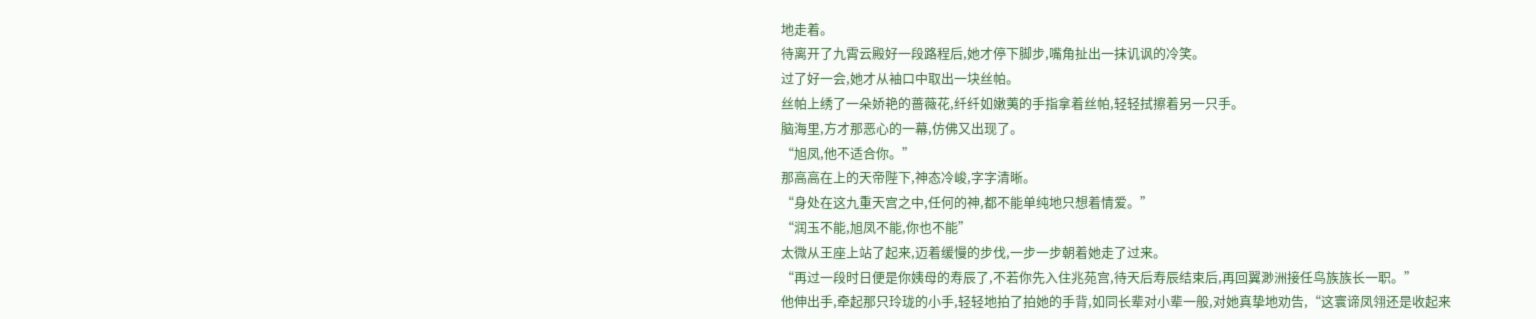地走着。
待离开了九霄云殿好一段路程后,她才停下脚步,嘴角扯出一抹讥讽的冷笑。
过了好一会,她才从袖口中取出一块丝帕。
丝帕上绣了一朵娇艳的蔷薇花,纤纤如嫩荑的手指拿着丝帕,轻轻拭擦着另一只手。
脑海里,方才那恶心的一幕,仿佛又出现了。
“旭凤,他不适合你。”
那高高在上的天帝陛下,神态冷峻,字字清晰。
“身处在这九重天宫之中,任何的神,都不能单纯地只想着情爱。”
“润玉不能,旭凤不能,你也不能”
太微从王座上站了起来,迈着缓慢的步伐,一步一步朝着她走了过来。
“再过一段时日便是你姨母的寿辰了,不若你先入住兆苑宫,待天后寿辰结束后,再回翼渺洲接任鸟族族长一职。”
他伸出手,牵起那只玲珑的小手,轻轻地拍了拍她的手背,如同长辈对小辈一般,对她真挚地劝告,“这寰谛凤翎还是收起来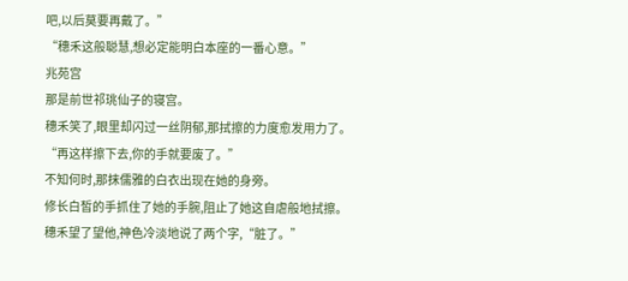吧,以后莫要再戴了。”
“穗禾这般聪慧,想必定能明白本座的一番心意。”
兆苑宫
那是前世祁珧仙子的寝宫。
穗禾笑了,眼里却闪过一丝阴郁,那拭擦的力度愈发用力了。
“再这样擦下去,你的手就要废了。”
不知何时,那抹儒雅的白衣出现在她的身旁。
修长白皙的手抓住了她的手腕,阻止了她这自虐般地拭擦。
穗禾望了望他,神色冷淡地说了两个字,“脏了。”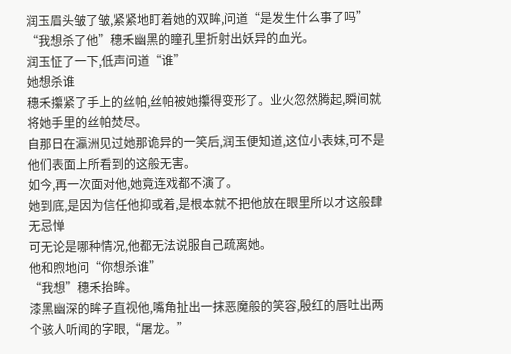润玉眉头皱了皱,紧紧地盯着她的双眸,问道“是发生什么事了吗”
“我想杀了他”穗禾幽黑的瞳孔里折射出妖异的血光。
润玉怔了一下,低声问道“谁”
她想杀谁
穗禾攥紧了手上的丝帕,丝帕被她攥得变形了。业火忽然腾起,瞬间就将她手里的丝帕焚尽。
自那日在瀛洲见过她那诡异的一笑后,润玉便知道,这位小表妹,可不是他们表面上所看到的这般无害。
如今,再一次面对他,她竟连戏都不演了。
她到底,是因为信任他抑或着,是根本就不把他放在眼里所以才这般肆无忌惮
可无论是哪种情况,他都无法说服自己疏离她。
他和煦地问“你想杀谁”
“我想”穗禾抬眸。
漆黑幽深的眸子直视他,嘴角扯出一抹恶魔般的笑容,殷红的唇吐出两个骇人听闻的字眼,“屠龙。”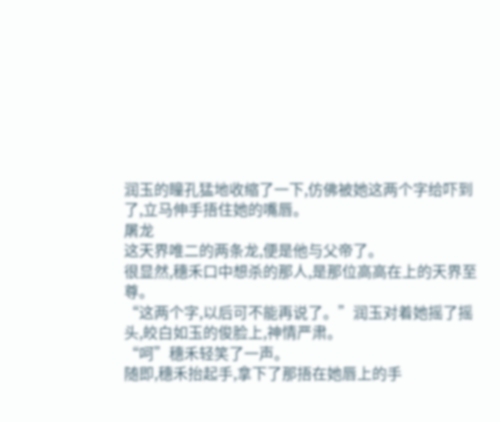润玉的瞳孔猛地收缩了一下,仿佛被她这两个字给吓到了,立马伸手捂住她的嘴唇。
屠龙
这天界唯二的两条龙,便是他与父帝了。
很显然,穗禾口中想杀的那人,是那位高高在上的天界至尊。
“这两个字,以后可不能再说了。”润玉对着她摇了摇头,皎白如玉的俊脸上,神情严肃。
“呵”穗禾轻笑了一声。
随即,穗禾抬起手,拿下了那捂在她唇上的手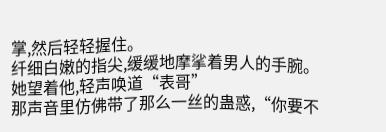掌,然后轻轻握住。
纤细白嫩的指尖,缓缓地摩挲着男人的手腕。
她望着他,轻声唤道“表哥”
那声音里仿佛带了那么一丝的蛊惑,“你要不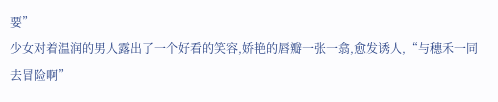要”
少女对着温润的男人露出了一个好看的笑容,娇艳的唇瓣一张一翕,愈发诱人,“与穗禾一同去冒险啊”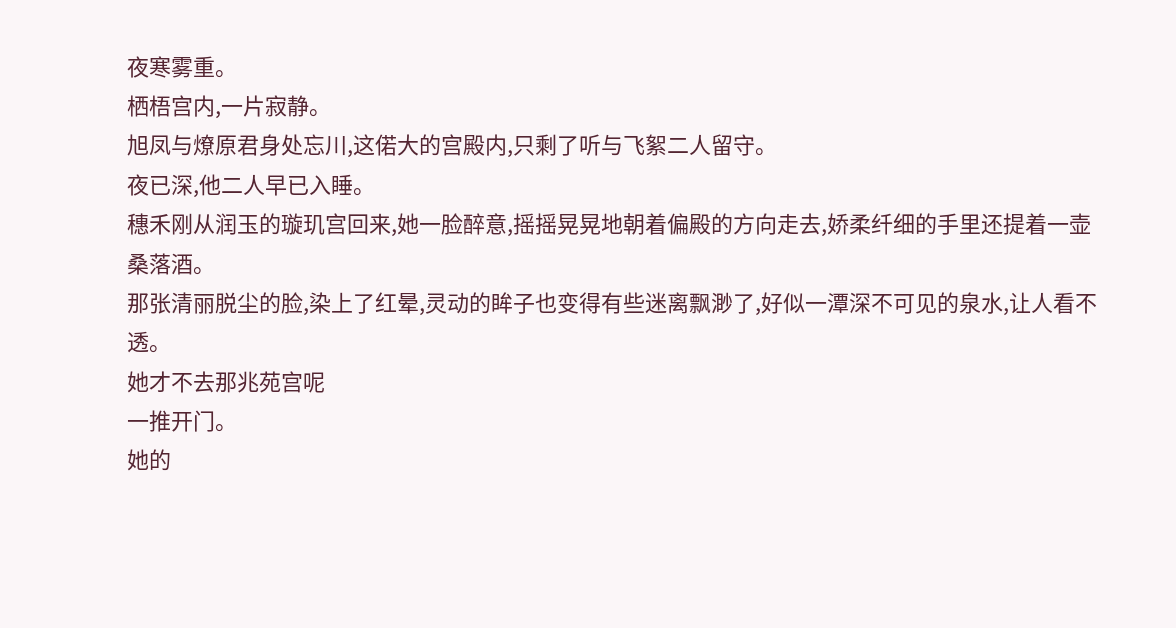夜寒雾重。
栖梧宫内,一片寂静。
旭凤与燎原君身处忘川,这偌大的宫殿内,只剩了听与飞絮二人留守。
夜已深,他二人早已入睡。
穗禾刚从润玉的璇玑宫回来,她一脸醉意,摇摇晃晃地朝着偏殿的方向走去,娇柔纤细的手里还提着一壶桑落酒。
那张清丽脱尘的脸,染上了红晕,灵动的眸子也变得有些迷离飘渺了,好似一潭深不可见的泉水,让人看不透。
她才不去那兆苑宫呢
一推开门。
她的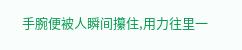手腕便被人瞬间攥住,用力往里一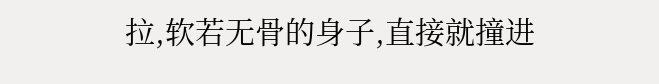拉,软若无骨的身子,直接就撞进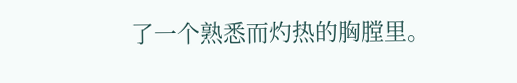了一个熟悉而灼热的胸膛里。